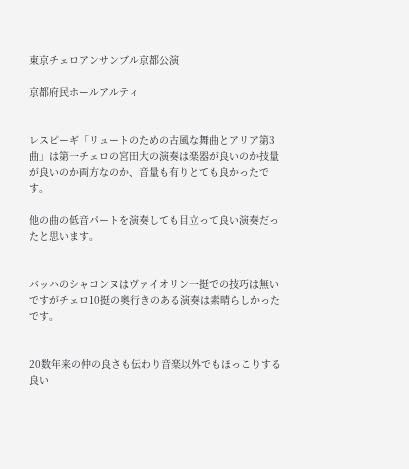東京チェロアンサンブル京都公演

京都府民ホールアルティ


レスピーギ「リュートのための古風な舞曲とアリア第3曲」は第一チェロの宮田大の演奏は楽器が良いのか技量が良いのか両方なのか、音量も有りとても良かったです。

他の曲の低音パートを演奏しても目立って良い演奏だったと思います。


バッハのシャコンヌはヴァイオリン一挺での技巧は無いですがチェロ10挺の奥行きのある演奏は素晴らしかったです。


20数年来の仲の良さも伝わり音楽以外でもほっこりする良い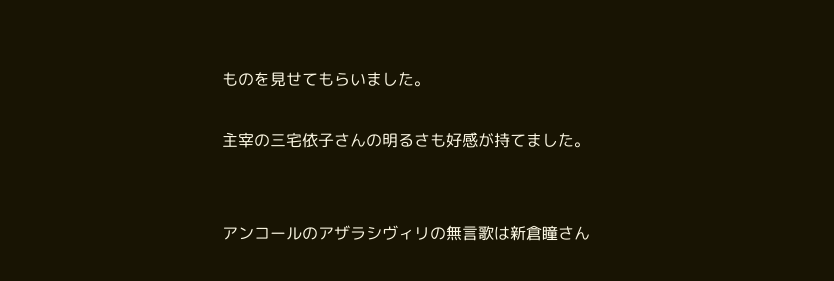ものを見せてもらいました。

主宰の三宅依子さんの明るさも好感が持てました。


アンコールのアザラシヴィリの無言歌は新倉瞳さん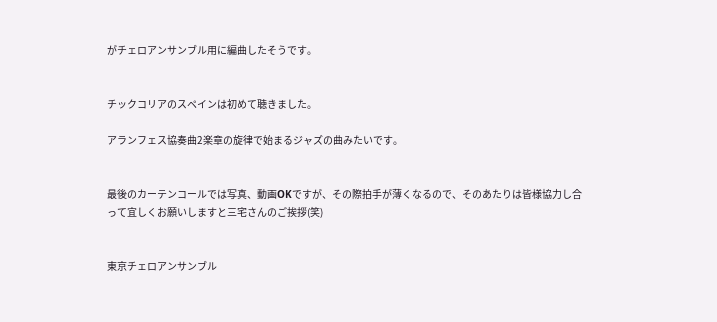がチェロアンサンブル用に編曲したそうです。


チックコリアのスペインは初めて聴きました。

アランフェス協奏曲2楽章の旋律で始まるジャズの曲みたいです。


最後のカーテンコールでは写真、動画OKですが、その際拍手が薄くなるので、そのあたりは皆様協力し合って宜しくお願いしますと三宅さんのご挨拶(笑)


東京チェロアンサンブル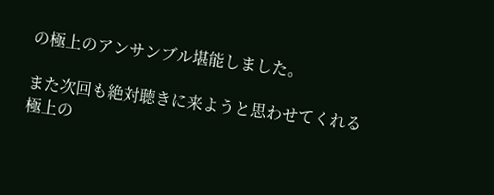の極上のアンサンブル堪能しました。

また次回も絶対聴きに来ようと思わせてくれる極上の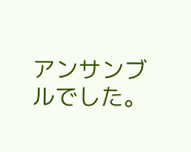アンサンブルでした。